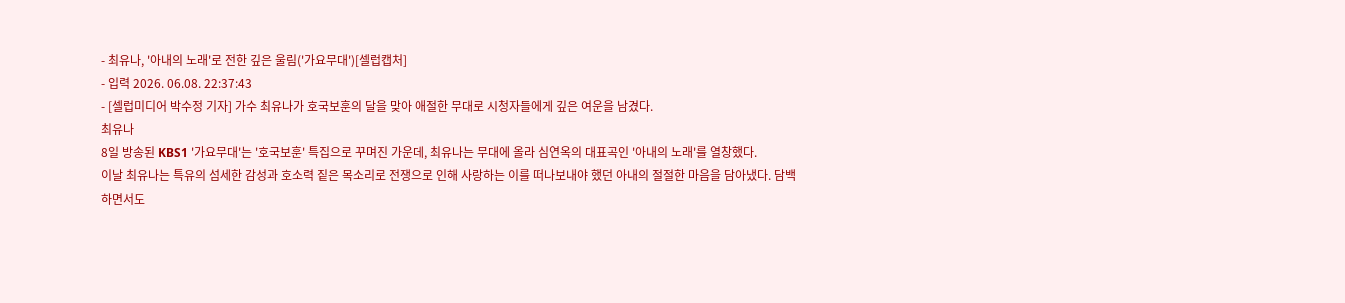- 최유나, '아내의 노래'로 전한 깊은 울림('가요무대')[셀럽캡처]
- 입력 2026. 06.08. 22:37:43
- [셀럽미디어 박수정 기자] 가수 최유나가 호국보훈의 달을 맞아 애절한 무대로 시청자들에게 깊은 여운을 남겼다.
최유나
8일 방송된 KBS1 '가요무대'는 '호국보훈' 특집으로 꾸며진 가운데, 최유나는 무대에 올라 심연옥의 대표곡인 '아내의 노래'를 열창했다.
이날 최유나는 특유의 섬세한 감성과 호소력 짙은 목소리로 전쟁으로 인해 사랑하는 이를 떠나보내야 했던 아내의 절절한 마음을 담아냈다. 담백하면서도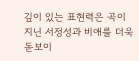깊이 있는 표현력은 곡이 지닌 서정성과 비애를 더욱 돋보이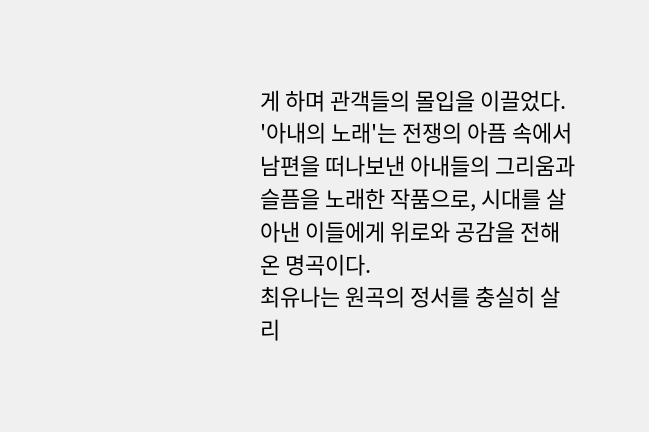게 하며 관객들의 몰입을 이끌었다.
'아내의 노래'는 전쟁의 아픔 속에서 남편을 떠나보낸 아내들의 그리움과 슬픔을 노래한 작품으로, 시대를 살아낸 이들에게 위로와 공감을 전해온 명곡이다.
최유나는 원곡의 정서를 충실히 살리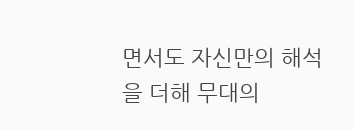면서도 자신만의 해석을 더해 무대의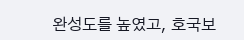완성도를 높였고, 호국보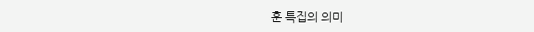훈 특집의 의미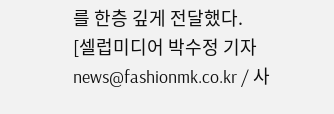를 한층 깊게 전달했다.
[셀럽미디어 박수정 기자 news@fashionmk.co.kr / 사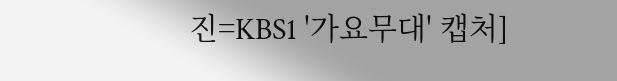진=KBS1 '가요무대' 캡처]